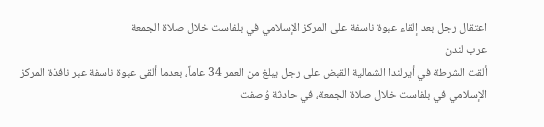اعتقال رجل بعد إلقاء عبوة ناسفة على المركز الإسلامي في بلفاست خلال صلاة الجمعة
عرب لندن
ألقت الشرطة في أيرلندا الشمالية القبض على رجل يبلغ من العمر 34 عاماً، بعدما ألقى عبوة ناسفة عبر نافذة المركز الإسلامي في بلفاست خلال صلاة الجمعة، في حادثة وُصفت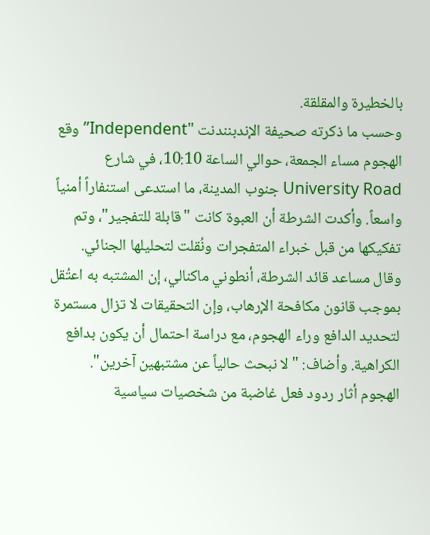بالخطيرة والمقلقة.
وحسب ما ذكرته صحيفة الإندبنندنت "Independent” وقع الهجوم مساء الجمعة، حوالي الساعة 10:10، في شارع University Road جنوب المدينة، ما استدعى استنفاراً أمنياً واسعاً. وأكدت الشرطة أن العبوة كانت "قابلة للتفجير"، وتم تفكيكها من قبل خبراء المتفجرات ونُقلت لتحليلها الجنائي.
وقال مساعد قائد الشرطة، أنطوني ماكنالي، إن المشتبه به اعتُقل بموجب قانون مكافحة الإرهاب، وإن التحقيقات لا تزال مستمرة لتحديد الدافع وراء الهجوم، مع دراسة احتمال أن يكون بدافع الكراهية. وأضاف: "لا نبحث حالياً عن مشتبهين آخرين".
الهجوم أثار ردود فعل غاضبة من شخصيات سياسية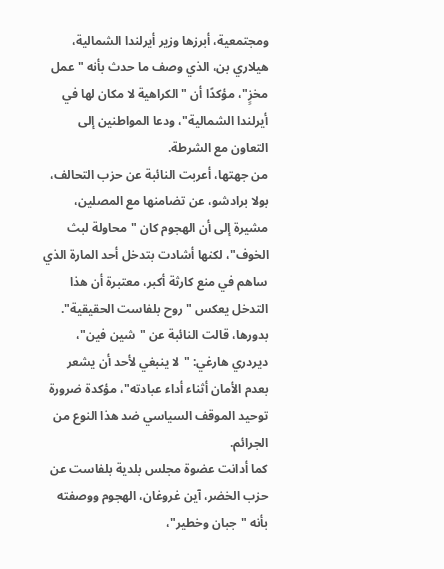ومجتمعية، أبرزها وزير أيرلندا الشمالية، هيلاري بن، الذي وصف ما حدث بأنه "عمل مخزٍ"، مؤكدًا أن "الكراهية لا مكان لها في أيرلندا الشمالية"، ودعا المواطنين إلى التعاون مع الشرطة.
من جهتها، أعربت النائبة عن حزب التحالف، بولا برادشو، عن تضامنها مع المصلين، مشيرة إلى أن الهجوم كان "محاولة لبث الخوف"، لكنها أشادت بتدخل أحد المارة الذي ساهم في منع كارثة أكبر، معتبرة أن هذا التدخل يعكس "روح بلفاست الحقيقية".
بدورها، قالت النائبة عن "شين فين"، ديردري هارغي: "لا ينبغي لأحد أن يشعر بعدم الأمان أثناء أداء عبادته"، مؤكدة ضرورة توحيد الموقف السياسي ضد هذا النوع من الجرائم.
كما أدانت عضوة مجلس بلدية بلفاست عن حزب الخضر، آين غروغان، الهجوم ووصفته بأنه "جبان وخطير"،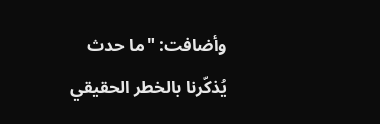وأضافت: "ما حدث يُذكّرنا بالخطر الحقيقي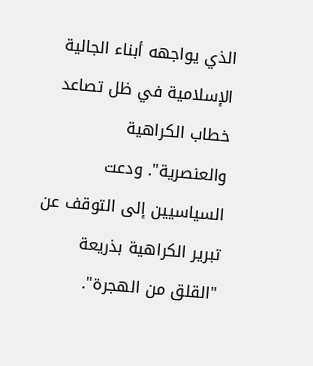الذي يواجهه أبناء الجالية الإسلامية في ظل تصاعد خطاب الكراهية والعنصرية". ودعت السياسيين إلى التوقف عن تبرير الكراهية بذريعة "القلق من الهجرة".